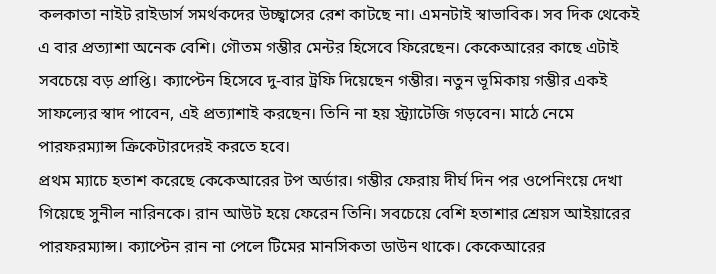কলকাতা নাইট রাইডার্স সমর্থকদের উচ্ছ্বাসের রেশ কাটছে না। এমনটাই স্বাভাবিক। সব দিক থেকেই এ বার প্রত্যাশা অনেক বেশি। গৌতম গম্ভীর মেন্টর হিসেবে ফিরেছেন। কেকেআরের কাছে এটাই সবচেয়ে বড় প্রাপ্তি। ক্যাপ্টেন হিসেবে দু-বার ট্রফি দিয়েছেন গম্ভীর। নতুন ভূমিকায় গম্ভীর একই সাফল্যের স্বাদ পাবেন, এই প্রত্যাশাই করছেন। তিনি না হয় স্ট্র্যাটেজি গড়বেন। মাঠে নেমে পারফরম্যান্স ক্রিকেটারদেরই করতে হবে।
প্রথম ম্যাচে হতাশ করেছে কেকেআরের টপ অর্ডার। গম্ভীর ফেরায় দীর্ঘ দিন পর ওপেনিংয়ে দেখা গিয়েছে সুনীল নারিনকে। রান আউট হয়ে ফেরেন তিনি। সবচেয়ে বেশি হতাশার শ্রেয়স আইয়ারের পারফরম্যান্স। ক্যাপ্টেন রান না পেলে টিমের মানসিকতা ডাউন থাকে। কেকেআরের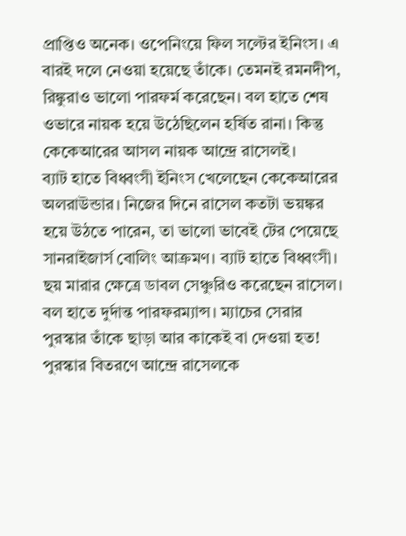প্রাপ্তিও অনেক। ওপেনিংয়ে ফিল সল্টের ইনিংস। এ বারই দলে নেওয়া হয়েছে তাঁকে। তেমনই রমনদীপ, রিঙ্কুরাও ভালো পারফর্ম করেছেন। বল হাতে শেষ ওভারে নায়ক হয়ে উঠেছিলেন হর্ষিত রানা। কিন্তু কেকেআরের আসল নায়ক আন্দ্রে রাসেলই।
ব্যাট হাতে বিধ্বংসী ইনিংস খেলেছেন কেকেআরের অলরাউন্ডার। নিজের দিনে রাসেল কতটা ভয়ঙ্কর হয়ে উঠতে পারেন, তা ভালো ভাবেই টের পেয়েছে সানরাইজার্স বোলিং আক্রমণ। ব্যাট হাতে বিধ্বংসী। ছয় মারার ক্ষেত্রে ডাবল সেঞ্চুরিও করেছেন রাসেল। বল হাতে দুর্দান্ত পারফরম্যান্স। ম্যাচের সেরার পুরস্কার তাঁকে ছাড়া আর কাকেই বা দেওয়া হত!
পুরস্কার বিতরণে আন্দ্রে রাসেলকে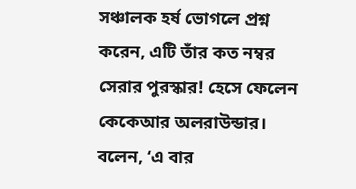সঞ্চালক হর্ষ ভোগলে প্রশ্ন করেন, এটি তাঁর কত নম্বর সেরার পুরস্কার! হেসে ফেলেন কেকেআর অলরাউন্ডার। বলেন, ‘এ বার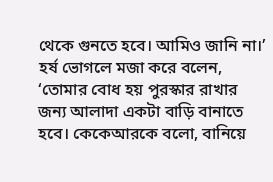থেকে গুনতে হবে। আমিও জানি না।’ হর্ষ ভোগলে মজা করে বলেন, ‘তোমার বোধ হয় পুরস্কার রাখার জন্য আলাদা একটা বাড়ি বানাতে হবে। কেকেআরকে বলো, বানিয়ে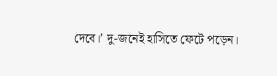দেবে।’ দু-জনেই হাসিতে ফেটে পড়েন।